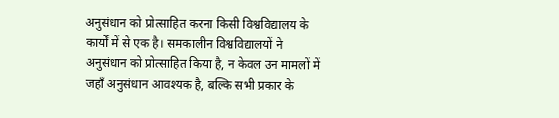अनुसंधान को प्रोत्साहित करना किसी विश्वविद्यालय के कार्यों में से एक है। समकालीन विश्वविद्यालयों ने अनुसंधान को प्रोत्साहित किया है, न केवल उन मामलों में जहाँ अनुसंधान आवश्यक है, बल्कि सभी प्रकार के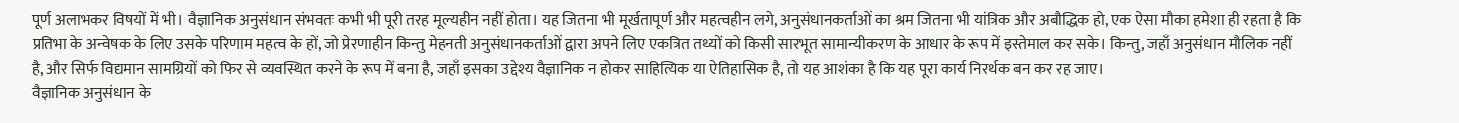पूर्ण अलाभकर विषयों में भी। वैज्ञानिक अनुसंधान संभवतः कभी भी पूरी तरह मूल्यहीन नहीं होता। यह जितना भी मूर्खतापूर्ण और महत्वहीन लगे, अनुसंधानकर्ताओं का श्रम जितना भी यांत्रिक और अबौद्धिक हो, एक ऐसा मौका हमेशा ही रहता है कि प्रतिभा के अन्वेषक के लिए उसके परिणाम महत्व के हों, जो प्रेरणाहीन किन्तु मेहनती अनुसंधानकर्ताओं द्वारा अपने लिए एकत्रित तथ्यों को किसी सारभूत सामान्यीकरण के आधार के रूप में इस्तेमाल कर सके। किन्तु, जहाँ अनुसंधान मौलिक नहीं है, और सिर्फ विद्यमान सामग्रियों को फिर से व्यवस्थित करने के रूप में बना है, जहाँ इसका उद्देश्य वैज्ञानिक न होकर साहित्यिक या ऐतिहासिक है, तो यह आशंका है कि यह पूरा कार्य निरर्थक बन कर रह जाए।
वैज्ञानिक अनुसंधान के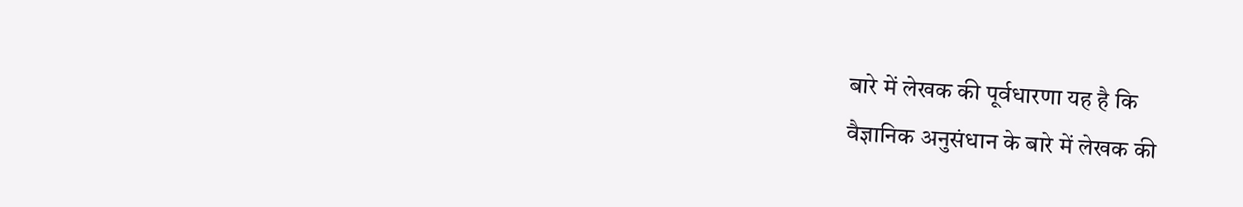बारे में लेखक की पूर्वधारणा यह है कि
वैज्ञानिक अनुसंधान के बारे में लेखक की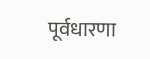पूर्वधारणा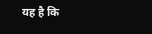यह है कि